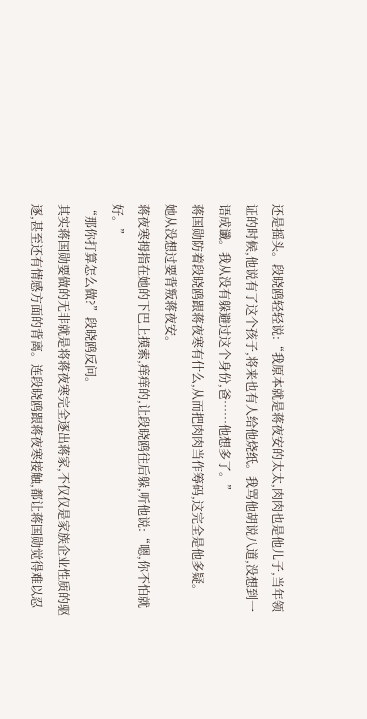还是摇头。段晓鸥轻轻说:“我原本就是蒋夜安的太太,肉肉也是他儿子,当年领证的时候,他说有了这个孩子,将来也有人给他烧纸。我骂他胡说八道,没想到一语成谶。我从没有躲避过这个身份,爸……他想多了。”
蒋国勋防着段晓鸥跟蒋夜寒有什么,从而把肉肉当作筹码,这完全是他多疑。
她从没想过要背叛蒋夜安。
蒋夜寒拇指在她的下巴上摸索,痒痒的,让段晓鸥往后躲,听他说:“嗯,你不怕就好。”
“那你打算怎么做?”段晓鸥反问。
其实蒋国勋要做的无非就是将蒋夜寒完全逐出蒋家,不仅仅是家族企业性质的驱逐,甚至还有情感方面的背离。连段晓鸥跟蒋夜寒接触,都让蒋国勋觉得难以忍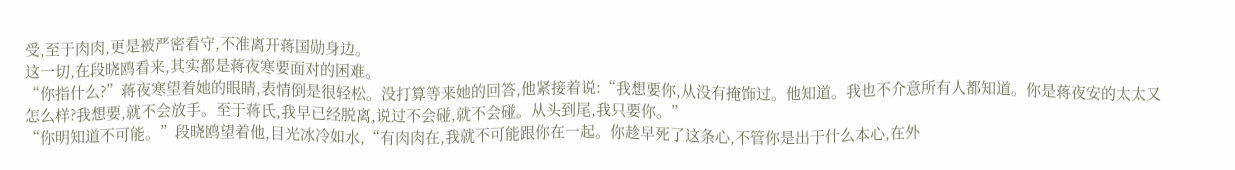受,至于肉肉,更是被严密看守,不准离开蒋国勋身边。
这一切,在段晓鸥看来,其实都是蒋夜寒要面对的困难。
“你指什么?”蒋夜寒望着她的眼睛,表情倒是很轻松。没打算等来她的回答,他紧接着说:“我想要你,从没有掩饰过。他知道。我也不介意所有人都知道。你是蒋夜安的太太又怎么样?我想要,就不会放手。至于蒋氏,我早已经脱离,说过不会碰,就不会碰。从头到尾,我只要你。”
“你明知道不可能。”段晓鸥望着他,目光冰冷如水,“有肉肉在,我就不可能跟你在一起。你趁早死了这条心,不管你是出于什么本心,在外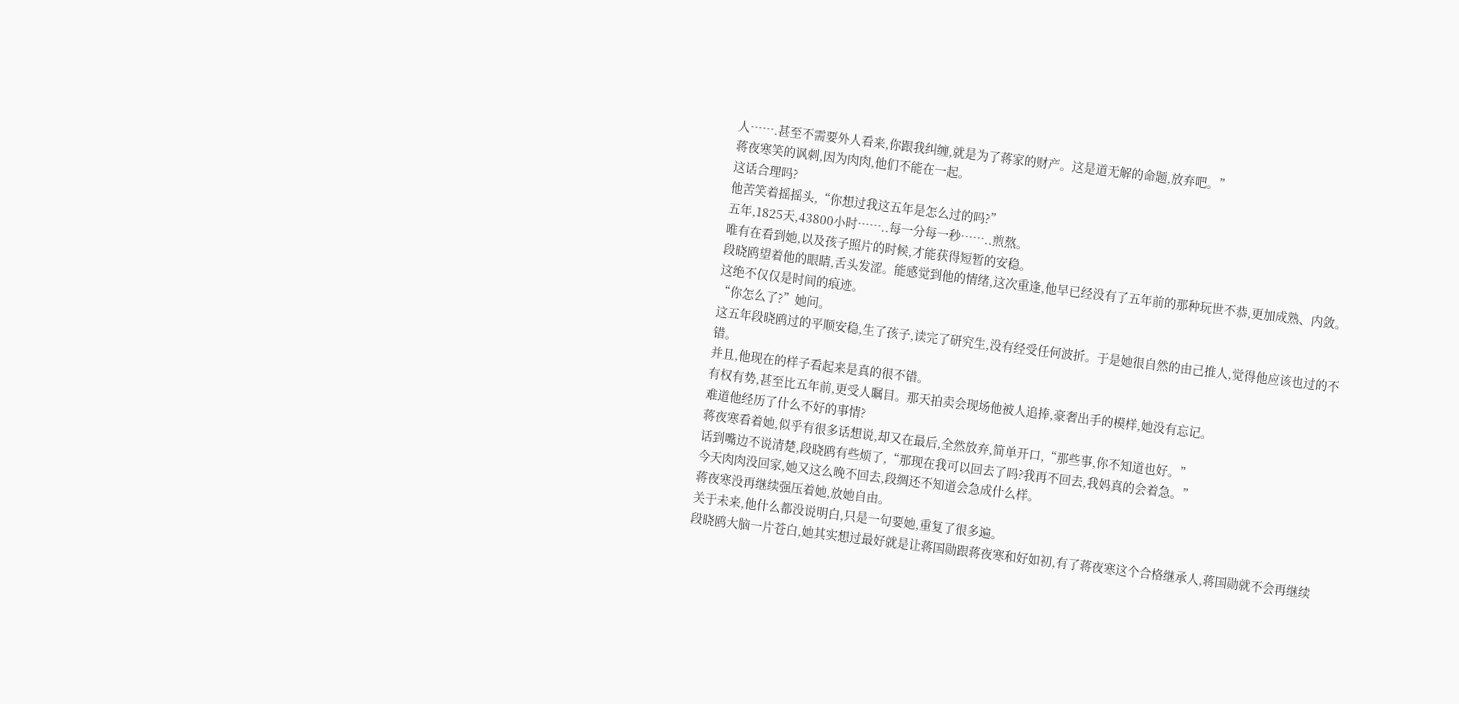人…….甚至不需要外人看来,你跟我纠缠,就是为了蒋家的财产。这是道无解的命题,放弃吧。”
蒋夜寒笑的讽刺,因为肉肉,他们不能在一起。
这话合理吗?
他苦笑着摇摇头,“你想过我这五年是怎么过的吗?”
五年,1825天,43800小时……..每一分每一秒……..煎熬。
唯有在看到她,以及孩子照片的时候,才能获得短暂的安稳。
段晓鸥望着他的眼睛,舌头发涩。能感觉到他的情绪,这次重逢,他早已经没有了五年前的那种玩世不恭,更加成熟、内敛。
这绝不仅仅是时间的痕迹。
“你怎么了?”她问。
这五年段晓鸥过的平顺安稳,生了孩子,读完了研究生,没有经受任何波折。于是她很自然的由己推人,觉得他应该也过的不错。
并且,他现在的样子看起来是真的很不错。
有权有势,甚至比五年前,更受人瞩目。那天拍卖会现场他被人追捧,豪奢出手的模样,她没有忘记。
难道他经历了什么不好的事情?
蒋夜寒看着她,似乎有很多话想说,却又在最后,全然放弃,简单开口,“那些事,你不知道也好。”
话到嘴边不说清楚,段晓鸥有些烦了,“那现在我可以回去了吗?我再不回去,我妈真的会着急。”
今天肉肉没回家,她又这么晚不回去,段绸还不知道会急成什么样。
蒋夜寒没再继续强压着她,放她自由。
关于未来,他什么都没说明白,只是一句要她,重复了很多遍。
段晓鸥大脑一片苍白,她其实想过最好就是让蒋国勋跟蒋夜寒和好如初,有了蒋夜寒这个合格继承人,蒋国勋就不会再继续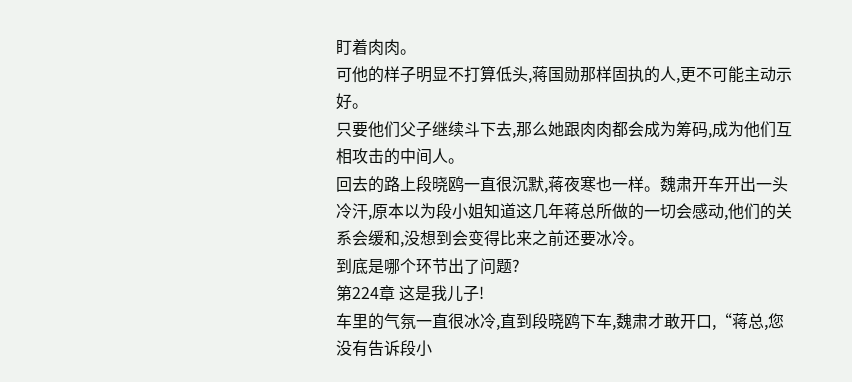盯着肉肉。
可他的样子明显不打算低头,蒋国勋那样固执的人,更不可能主动示好。
只要他们父子继续斗下去,那么她跟肉肉都会成为筹码,成为他们互相攻击的中间人。
回去的路上段晓鸥一直很沉默,蒋夜寒也一样。魏肃开车开出一头冷汗,原本以为段小姐知道这几年蒋总所做的一切会感动,他们的关系会缓和,没想到会变得比来之前还要冰冷。
到底是哪个环节出了问题?
第224章 这是我儿子!
车里的气氛一直很冰冷,直到段晓鸥下车,魏肃才敢开口,“蒋总,您没有告诉段小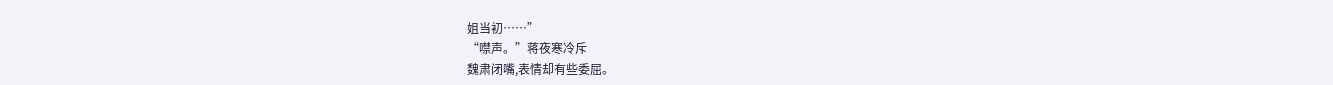姐当初……”
“噤声。”蒋夜寒冷斥
魏肃闭嘴,表情却有些委屈。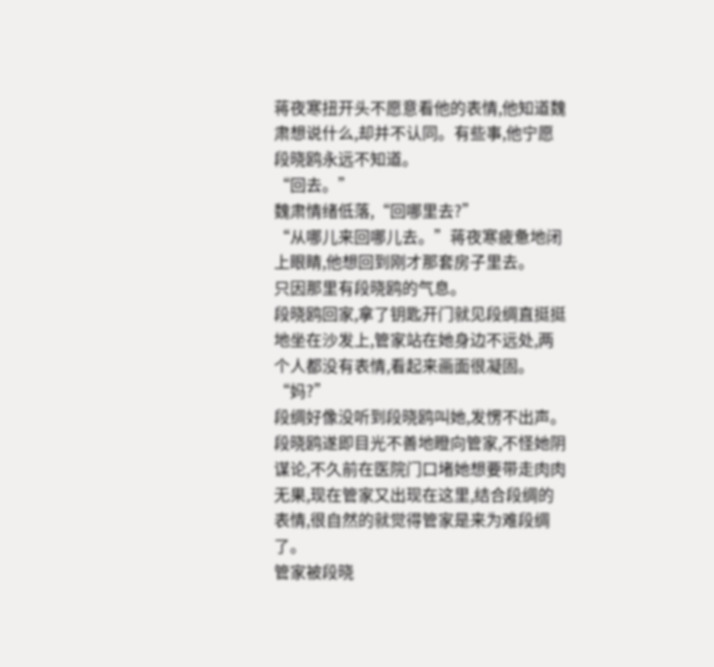蒋夜寒扭开头不愿意看他的表情,他知道魏肃想说什么,却并不认同。有些事,他宁愿段晓鸥永远不知道。
“回去。”
魏肃情绪低落,“回哪里去?”
“从哪儿来回哪儿去。”蒋夜寒疲惫地闭上眼睛,他想回到刚才那套房子里去。
只因那里有段晓鸥的气息。
段晓鸥回家,拿了钥匙开门就见段绸直挺挺地坐在沙发上,管家站在她身边不远处,两个人都没有表情,看起来画面很凝固。
“妈?”
段绸好像没听到段晓鸥叫她,发愣不出声。
段晓鸥遂即目光不善地瞪向管家,不怪她阴谋论,不久前在医院门口堵她想要带走肉肉无果,现在管家又出现在这里,结合段绸的表情,很自然的就觉得管家是来为难段绸了。
管家被段晓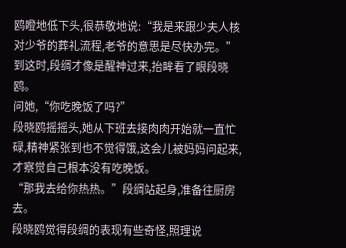鸥瞪地低下头,很恭敬地说:“我是来跟少夫人核对少爷的葬礼流程,老爷的意思是尽快办完。”
到这时,段绸才像是醒神过来,抬眸看了眼段晓鸥。
问她,“你吃晚饭了吗?”
段晓鸥摇摇头,她从下班去接肉肉开始就一直忙碌,精神紧张到也不觉得饿,这会儿被妈妈问起来,才察觉自己根本没有吃晚饭。
“那我去给你热热。”段绸站起身,准备往厨房去。
段晓鸥觉得段绸的表现有些奇怪,照理说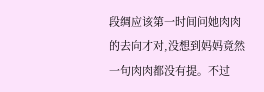段绸应该第一时间问她肉肉的去向才对,没想到妈妈竟然一句肉肉都没有提。不过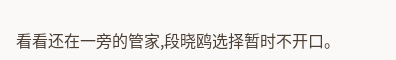看看还在一旁的管家,段晓鸥选择暂时不开口。